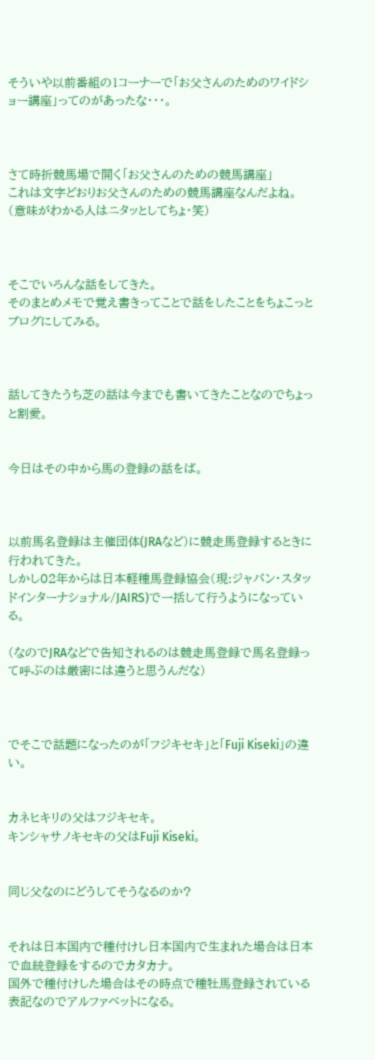そういや以前番組の1コーナーで「お父さんのためのワイドショー講座」ってのがあったな・・・。



さて時折競馬場で開く「お父さんのための競馬講座」
これは文字どおりお父さんのための競馬講座なんだよね。
(意味がわかる人はニタッとしてちょ・笑)



そこでいろんな話をしてきた。
そのまとめメモで覚え書きってことで話をしたことをちょこっとブログにしてみる。



話してきたうち芝の話は今までも書いてきたことなのでちょっと割愛。


今日はその中から馬の登録の話をば。



以前馬名登録は主催団体(JRAなど)に競走馬登録するときに行われてきた。
しかし02年からは日本軽種馬登録協会(現:ジャパン・スタッドインターナショナル/JAIRS)で一括して行うようになっている。

(なのでJRAなどで告知されるのは競走馬登録で馬名登録って呼ぶのは厳密には違うと思うんだな)



でそこで話題になったのが「フジキセキ」と「Fuji Kiseki」の違い。


カネヒキリの父はフジキセキ。
キンシャサノキセキの父はFuji Kiseki。


同じ父なのにどうしてそうなるのか?


それは日本国内で種付けし日本国内で生まれた場合は日本で血統登録をするのでカタカナ。
国外で種付けした場合はその時点で種牡馬登録されている表記なのでアルファベットになる。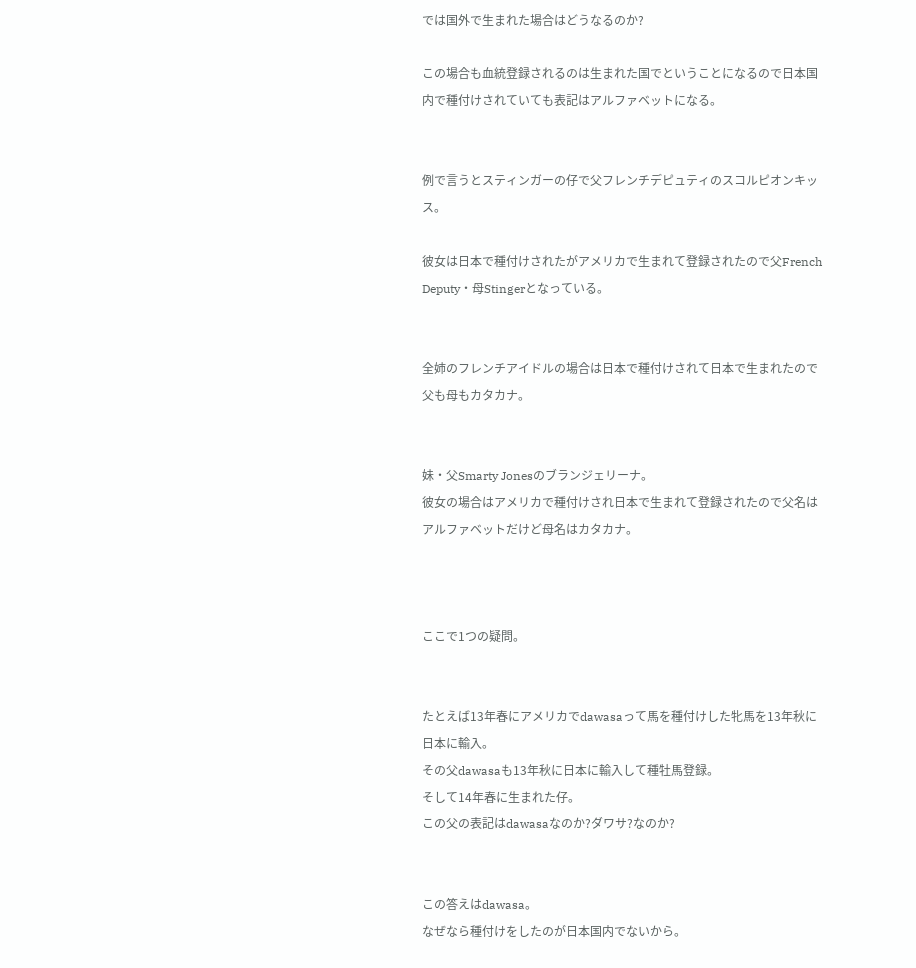では国外で生まれた場合はどうなるのか?

この場合も血統登録されるのは生まれた国でということになるので日本国内で種付けされていても表記はアルファベットになる。


例で言うとスティンガーの仔で父フレンチデピュティのスコルピオンキッス。

彼女は日本で種付けされたがアメリカで生まれて登録されたので父French Deputy・母Stingerとなっている。


全姉のフレンチアイドルの場合は日本で種付けされて日本で生まれたので父も母もカタカナ。


妹・父Smarty Jonesのブランジェリーナ。
彼女の場合はアメリカで種付けされ日本で生まれて登録されたので父名はアルファベットだけど母名はカタカナ。



ここで1つの疑問。


たとえば13年春にアメリカでdawasaって馬を種付けした牝馬を13年秋に日本に輸入。
その父dawasaも13年秋に日本に輸入して種牡馬登録。
そして14年春に生まれた仔。
この父の表記はdawasaなのか?ダワサ?なのか?


この答えはdawasa。
なぜなら種付けをしたのが日本国内でないから。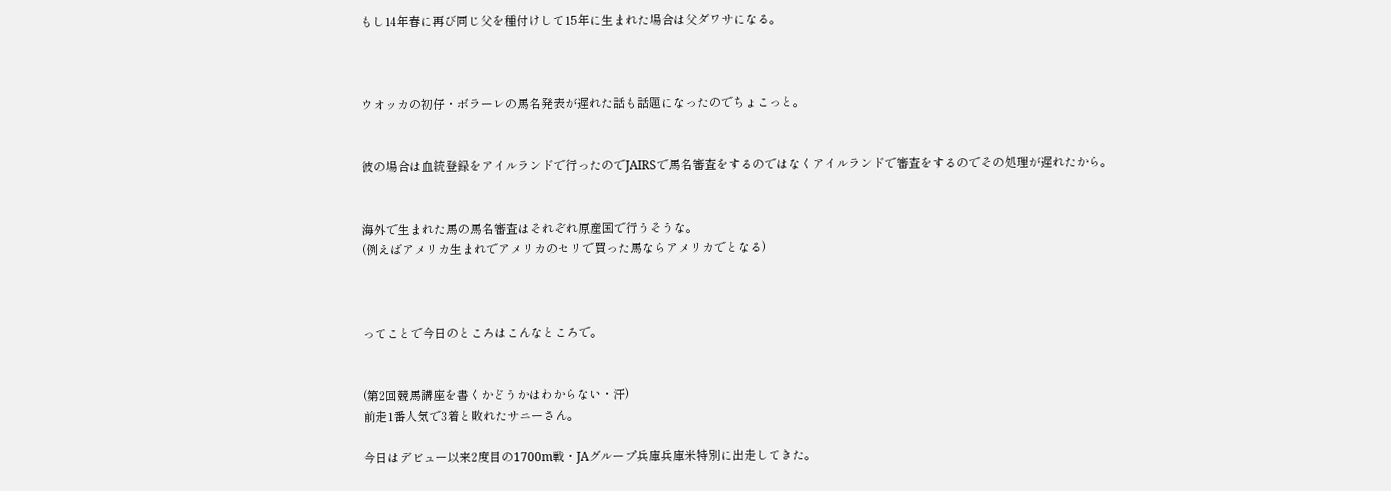もし14年春に再び同じ父を種付けして15年に生まれた場合は父ダワサになる。



ウオッカの初仔・ボラーレの馬名発表が遅れた話も話題になったのでちょこっと。


彼の場合は血統登録をアイルランドで行ったのでJAIRSで馬名審査をするのではなくアイルランドで審査をするのでその処理が遅れたから。


海外で生まれた馬の馬名審査はそれぞれ原産国で行うそうな。
(例えばアメリカ生まれでアメリカのセリで買った馬ならアメリカでとなる)



ってことで今日のところはこんなところで。


(第2回競馬講座を書くかどうかはわからない・汗)
前走1番人気で3着と敗れたサニーさん。

今日はデビュー以来2度目の1700m戦・JAグループ兵庫兵庫米特別に出走してきた。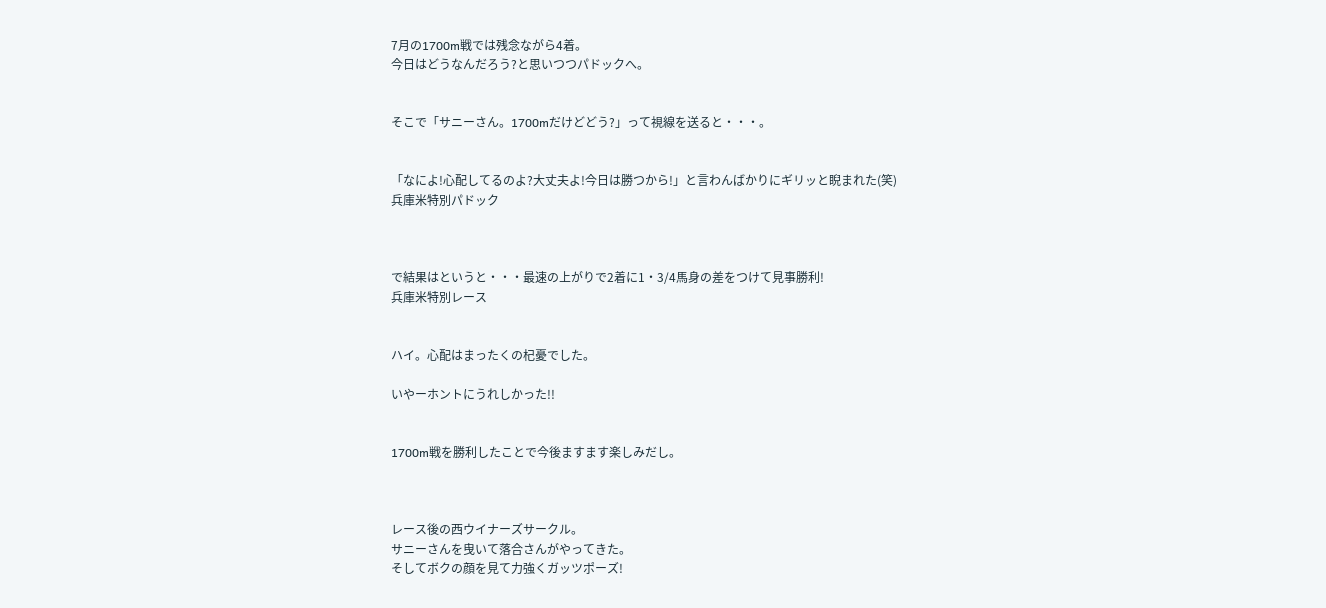7月の1700m戦では残念ながら4着。
今日はどうなんだろう?と思いつつパドックへ。


そこで「サニーさん。1700mだけどどう?」って視線を送ると・・・。


「なによ!心配してるのよ?大丈夫よ!今日は勝つから!」と言わんばかりにギリッと睨まれた(笑)
兵庫米特別パドック



で結果はというと・・・最速の上がりで2着に1・3/4馬身の差をつけて見事勝利!
兵庫米特別レース


ハイ。心配はまったくの杞憂でした。

いやーホントにうれしかった!!


1700m戦を勝利したことで今後ますます楽しみだし。



レース後の西ウイナーズサークル。
サニーさんを曳いて落合さんがやってきた。
そしてボクの顔を見て力強くガッツポーズ!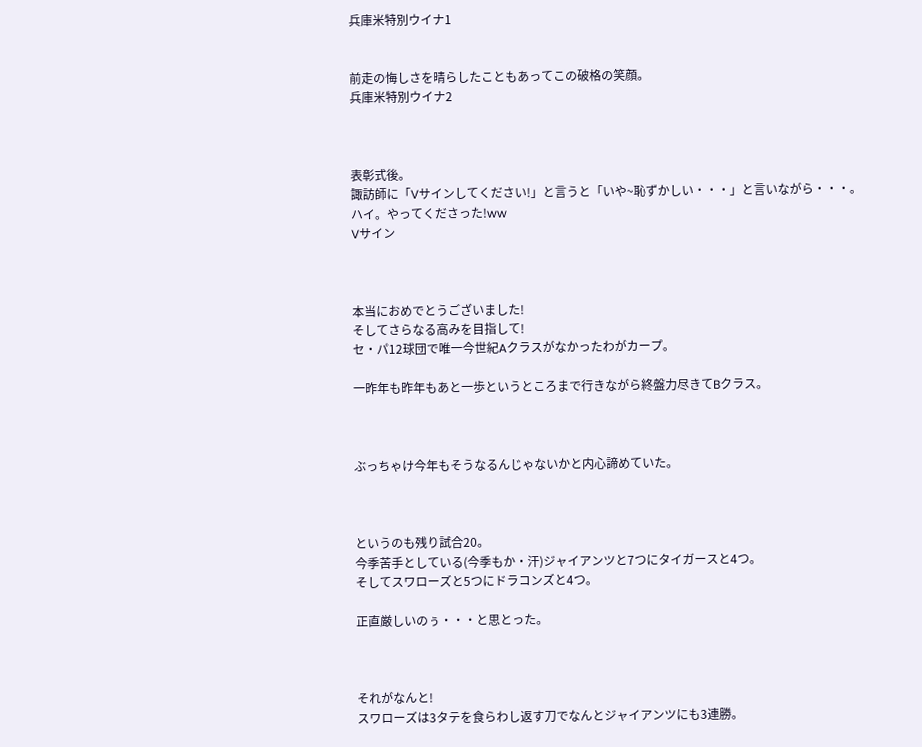兵庫米特別ウイナ1


前走の悔しさを晴らしたこともあってこの破格の笑顔。
兵庫米特別ウイナ2



表彰式後。
諏訪師に「Vサインしてください!」と言うと「いや~恥ずかしい・・・」と言いながら・・・。
ハイ。やってくださった!ww
Vサイン



本当におめでとうございました!
そしてさらなる高みを目指して!
セ・パ12球団で唯一今世紀Aクラスがなかったわがカープ。

一昨年も昨年もあと一歩というところまで行きながら終盤力尽きてBクラス。



ぶっちゃけ今年もそうなるんじゃないかと内心諦めていた。



というのも残り試合20。
今季苦手としている(今季もか・汗)ジャイアンツと7つにタイガースと4つ。
そしてスワローズと5つにドラコンズと4つ。

正直厳しいのぅ・・・と思とった。



それがなんと!
スワローズは3タテを食らわし返す刀でなんとジャイアンツにも3連勝。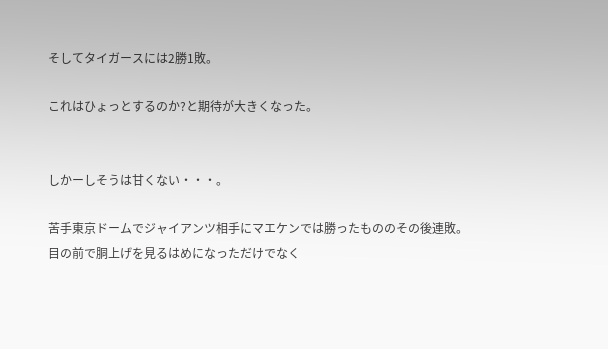そしてタイガースには2勝1敗。

これはひょっとするのか?と期待が大きくなった。


しかーしそうは甘くない・・・。

苦手東京ドームでジャイアンツ相手にマエケンでは勝ったもののその後連敗。
目の前で胴上げを見るはめになっただけでなく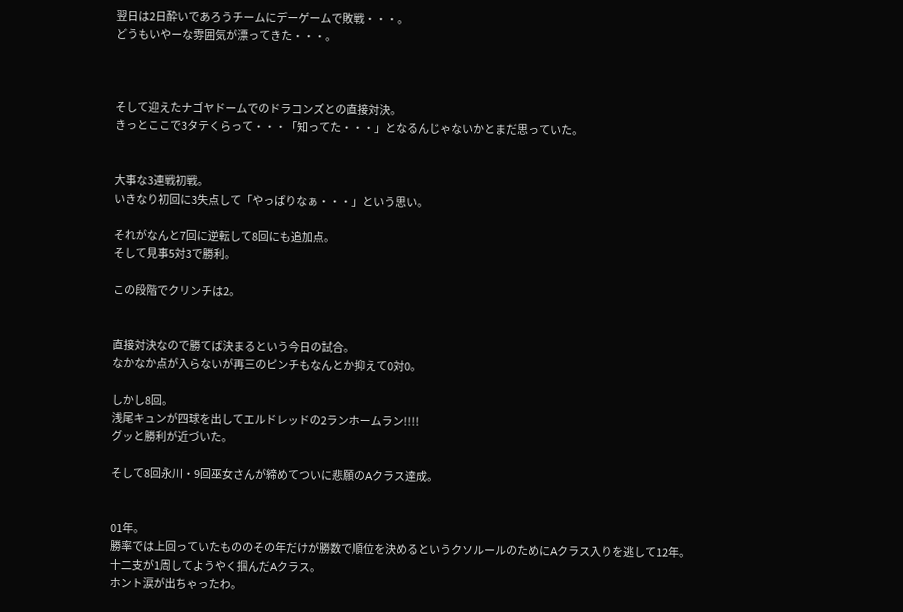翌日は2日酔いであろうチームにデーゲームで敗戦・・・。
どうもいやーな雰囲気が漂ってきた・・・。



そして迎えたナゴヤドームでのドラコンズとの直接対決。
きっとここで3タテくらって・・・「知ってた・・・」となるんじゃないかとまだ思っていた。


大事な3連戦初戦。
いきなり初回に3失点して「やっぱりなぁ・・・」という思い。

それがなんと7回に逆転して8回にも追加点。
そして見事5対3で勝利。

この段階でクリンチは2。


直接対決なので勝てば決まるという今日の試合。
なかなか点が入らないが再三のピンチもなんとか抑えて0対0。

しかし8回。
浅尾キュンが四球を出してエルドレッドの2ランホームラン!!!!
グッと勝利が近づいた。

そして8回永川・9回巫女さんが締めてついに悲願のAクラス達成。


01年。
勝率では上回っていたもののその年だけが勝数で順位を決めるというクソルールのためにAクラス入りを逃して12年。
十二支が1周してようやく掴んだAクラス。
ホント涙が出ちゃったわ。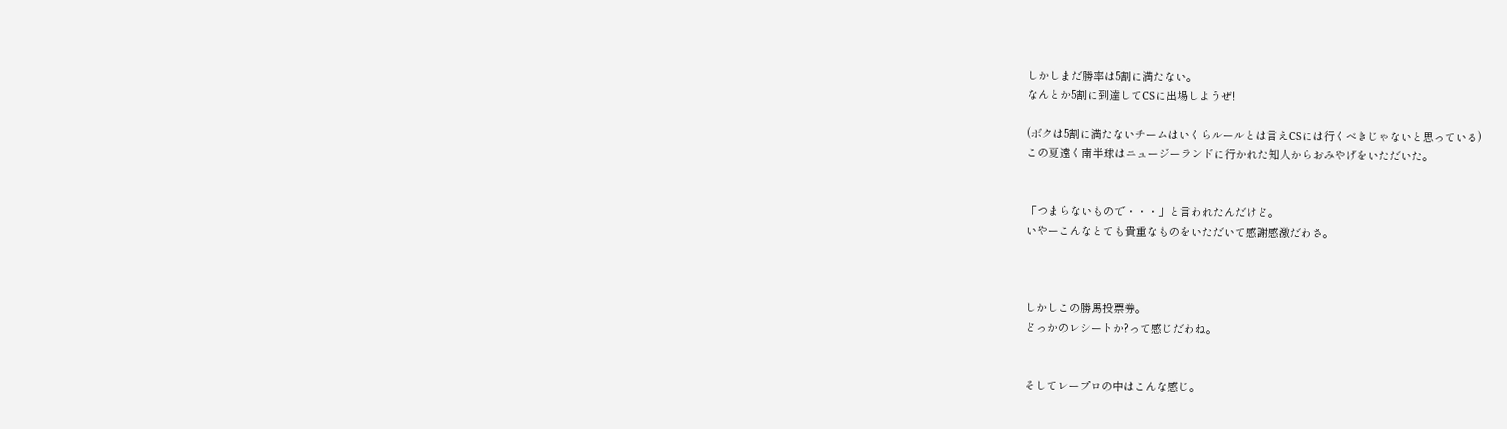しかしまだ勝率は5割に満たない。
なんとか5割に到達してCSに出場しようぜ!

(ボクは5割に満たないチームはいくらルールとは言えCSには行くべきじゃないと思っている)
この夏遠く南半球はニュージーランドに行かれた知人からおみやげをいただいた。


「つまらないもので・・・」と言われたんだけど。
いやーこんなとても貴重なものをいただいて感謝感激だわさ。



しかしこの勝馬投票券。
どっかのレシートか?って感じだわね。


そしてレープロの中はこんな感じ。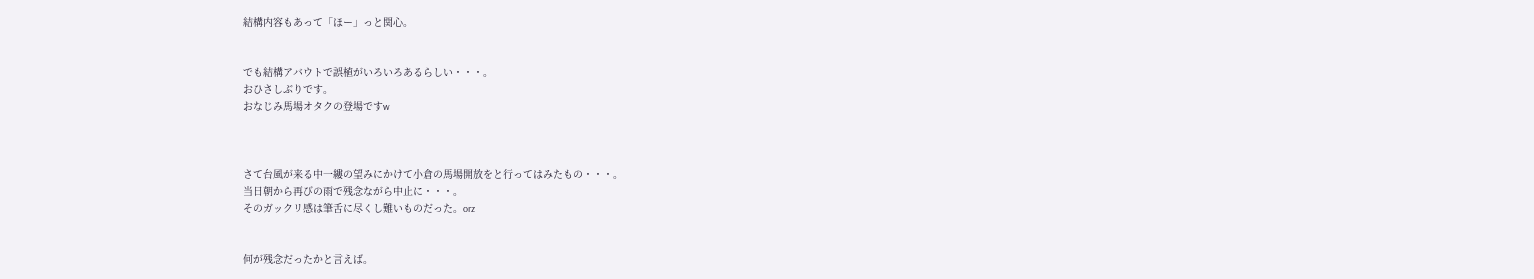結構内容もあって「ほー」っと関心。


でも結構アバウトで誤植がいろいろあるらしい・・・。
おひさしぶりです。
おなじみ馬場オタクの登場ですw



さて台風が来る中一縷の望みにかけて小倉の馬場開放をと行ってはみたもの・・・。
当日朝から再びの雨で残念ながら中止に・・・。
そのガックリ感は筆舌に尽くし難いものだった。orz


何が残念だったかと言えば。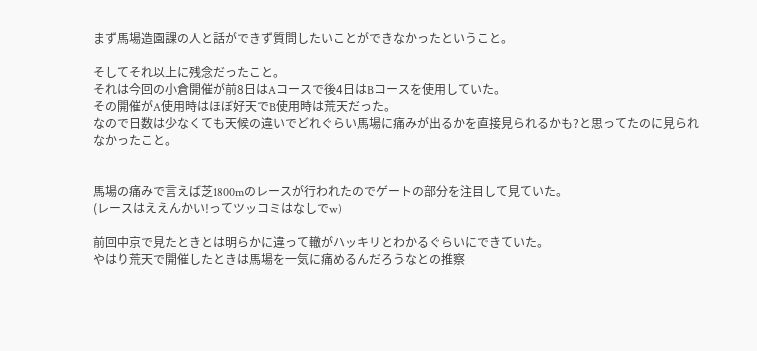まず馬場造園課の人と話ができず質問したいことができなかったということ。

そしてそれ以上に残念だったこと。
それは今回の小倉開催が前8日はAコースで後4日はBコースを使用していた。
その開催がA使用時はほぼ好天でB使用時は荒天だった。
なので日数は少なくても天候の違いでどれぐらい馬場に痛みが出るかを直接見られるかも?と思ってたのに見られなかったこと。


馬場の痛みで言えば芝1800mのレースが行われたのでゲートの部分を注目して見ていた。
(レースはええんかい!ってツッコミはなしでw)

前回中京で見たときとは明らかに違って轍がハッキリとわかるぐらいにできていた。
やはり荒天で開催したときは馬場を一気に痛めるんだろうなとの推察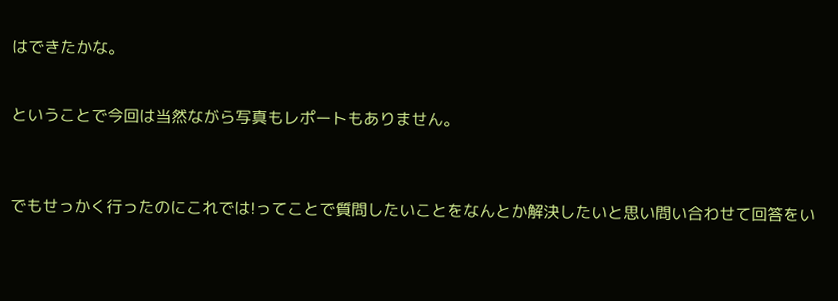はできたかな。


ということで今回は当然ながら写真もレポートもありません。



でもせっかく行ったのにこれでは!ってことで質問したいことをなんとか解決したいと思い問い合わせて回答をい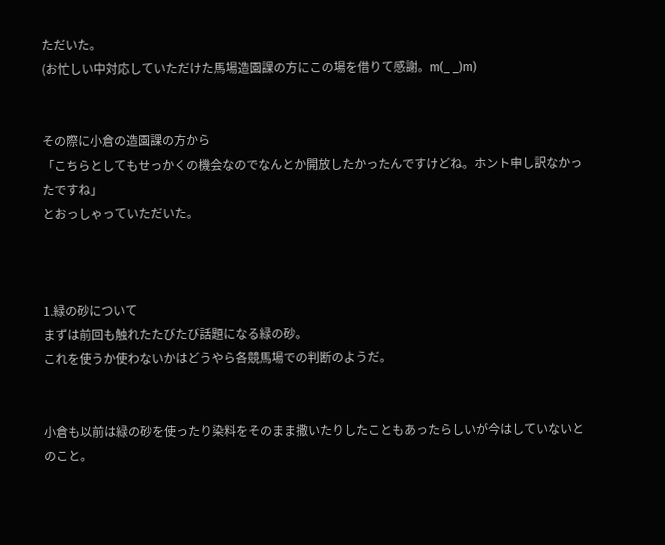ただいた。
(お忙しい中対応していただけた馬場造園課の方にこの場を借りて感謝。m(_ _)m)


その際に小倉の造園課の方から
「こちらとしてもせっかくの機会なのでなんとか開放したかったんですけどね。ホント申し訳なかったですね」
とおっしゃっていただいた。



1.緑の砂について
まずは前回も触れたたびたび話題になる緑の砂。
これを使うか使わないかはどうやら各競馬場での判断のようだ。


小倉も以前は緑の砂を使ったり染料をそのまま撒いたりしたこともあったらしいが今はしていないとのこと。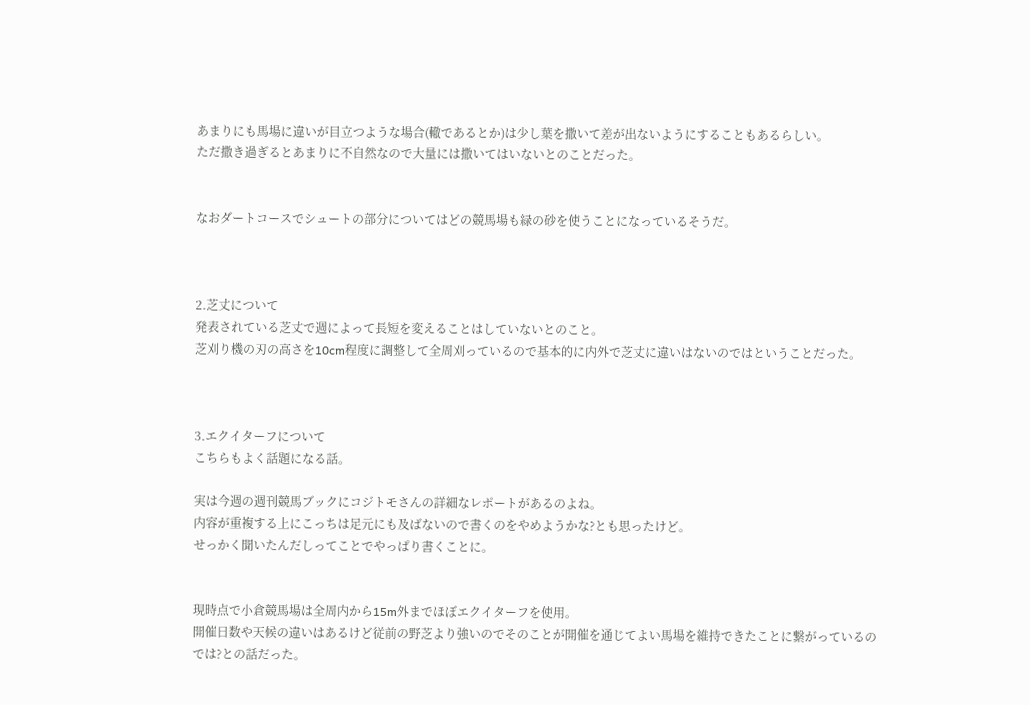あまりにも馬場に違いが目立つような場合(轍であるとか)は少し葉を撒いて差が出ないようにすることもあるらしい。
ただ撒き過ぎるとあまりに不自然なので大量には撒いてはいないとのことだった。


なおダートコースでシュートの部分についてはどの競馬場も緑の砂を使うことになっているそうだ。



2.芝丈について
発表されている芝丈で週によって長短を変えることはしていないとのこと。
芝刈り機の刃の高さを10cm程度に調整して全周刈っているので基本的に内外で芝丈に違いはないのではということだった。



3.エクイターフについて
こちらもよく話題になる話。

実は今週の週刊競馬ブックにコジトモさんの詳細なレポートがあるのよね。
内容が重複する上にこっちは足元にも及ばないので書くのをやめようかな?とも思ったけど。
せっかく聞いたんだしってことでやっぱり書くことに。


現時点で小倉競馬場は全周内から15m外までほぼエクイターフを使用。
開催日数や天候の違いはあるけど従前の野芝より強いのでそのことが開催を通じてよい馬場を維持できたことに繋がっているのでは?との話だった。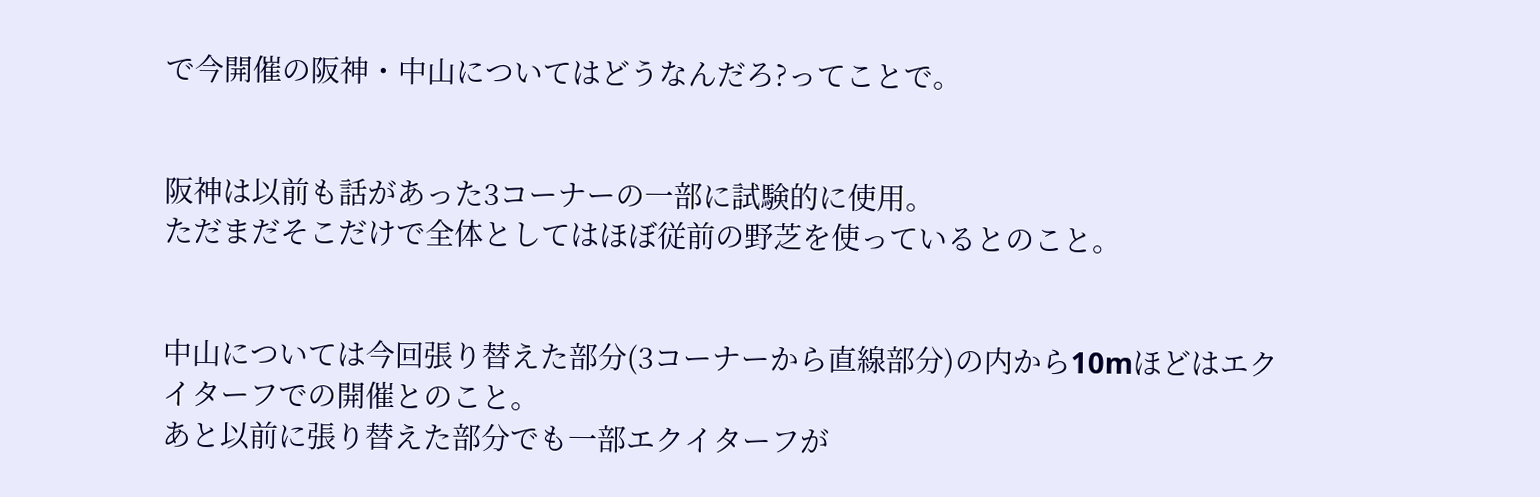で今開催の阪神・中山についてはどうなんだろ?ってことで。


阪神は以前も話があった3コーナーの一部に試験的に使用。
ただまだそこだけで全体としてはほぼ従前の野芝を使っているとのこと。


中山については今回張り替えた部分(3コーナーから直線部分)の内から10mほどはエクイターフでの開催とのこと。
あと以前に張り替えた部分でも一部エクイターフが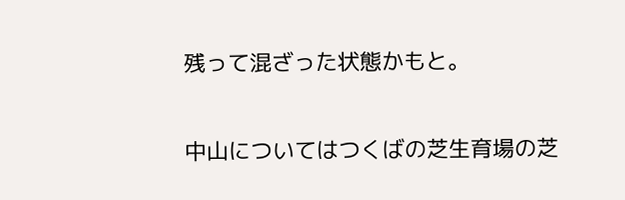残って混ざった状態かもと。

中山についてはつくばの芝生育場の芝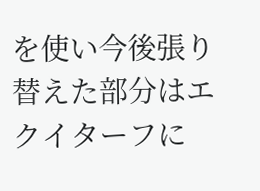を使い今後張り替えた部分はエクイターフに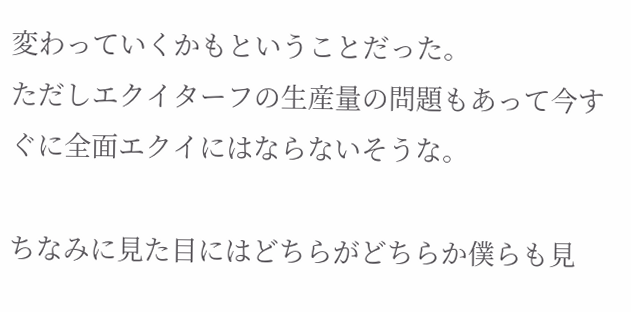変わっていくかもということだった。
ただしエクイターフの生産量の問題もあって今すぐに全面エクイにはならないそうな。

ちなみに見た目にはどちらがどちらか僕らも見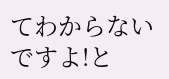てわからないですよ!と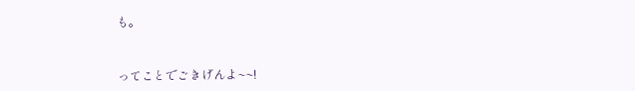も。


ってことでごきげんよ~~!